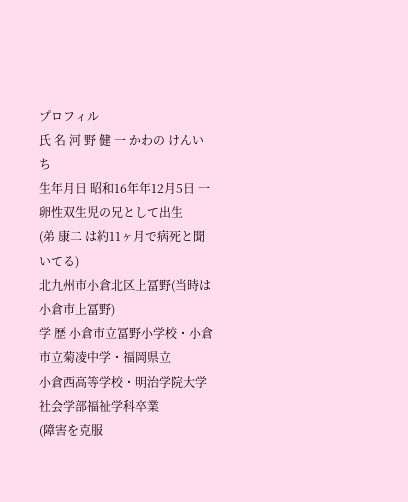プロフィル
氏 名 河 野 健 一 かわの けんいち
生年月日 昭和16年年12月5日 一卵性双生児の兄として出生
(弟 康二 は約11ヶ月で病死と聞いてる)
北九州市小倉北区上冨野(当時は小倉市上冨野)
学 歴 小倉市立冨野小学校・小倉市立菊凌中学・福岡県立
小倉西高等学校・明治学院大学社会学部福祉学科卒業
(障害を克服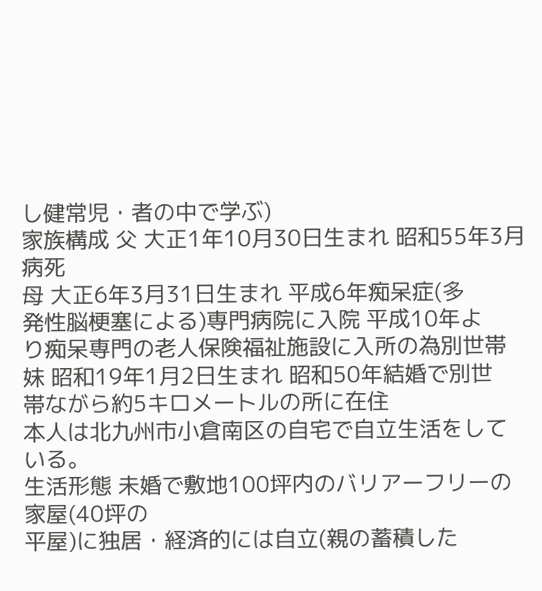し健常児・者の中で学ぶ)
家族構成 父 大正1年10月30日生まれ 昭和55年3月病死
母 大正6年3月31日生まれ 平成6年痴呆症(多
発性脳梗塞による)専門病院に入院 平成10年よ
り痴呆専門の老人保険福祉施設に入所の為別世帯
妹 昭和19年1月2日生まれ 昭和50年結婚で別世
帯ながら約5キロメートルの所に在住
本人は北九州市小倉南区の自宅で自立生活をしている。
生活形態 未婚で敷地100坪内のバリアーフリーの家屋(40坪の
平屋)に独居・経済的には自立(親の蓄積した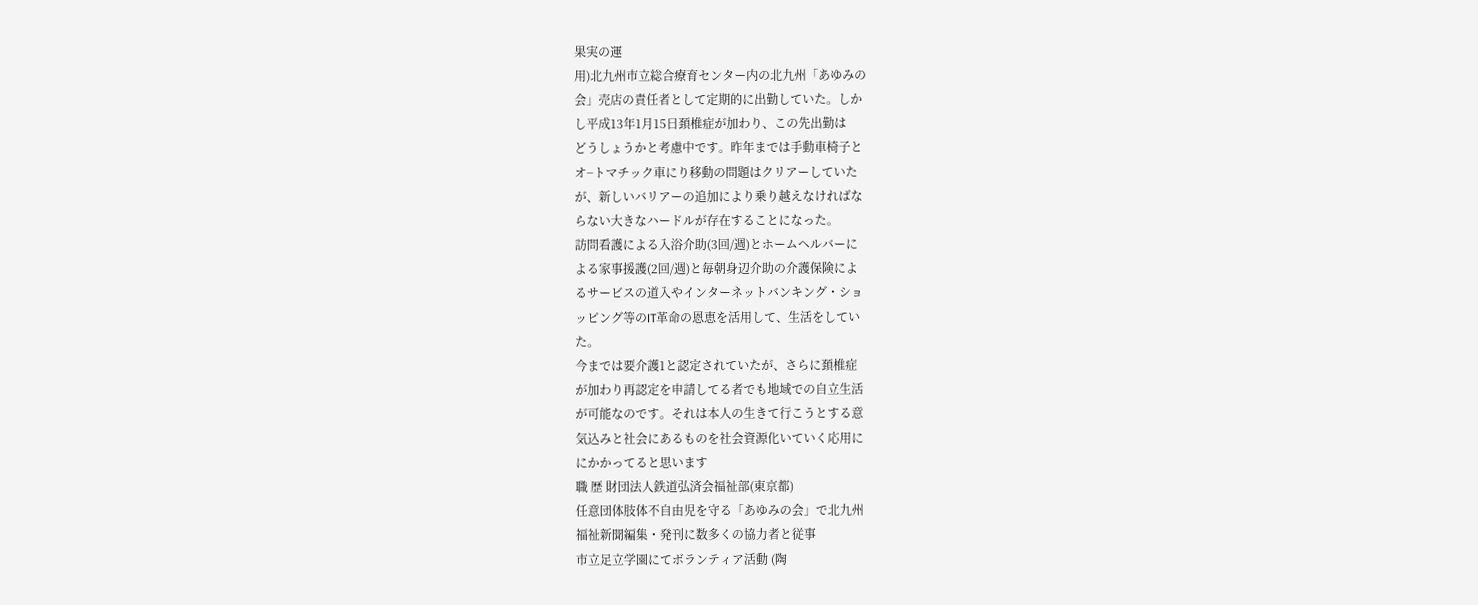果実の運
用)北九州市立総合療育センター内の北九州「あゆみの
会」売店の責任者として定期的に出勤していた。しか
し平成13年1月15日頚椎症が加わり、この先出勤は
どうしょうかと考慮中です。昨年までは手動車椅子と
オ−トマチック車にり移動の問題はクリアーしていた
が、新しいバリアーの追加により乗り越えなければな
らない大きなハードルが存在することになった。
訪問看護による入浴介助(3回/週)とホームヘルバーに
よる家事援護(2回/週)と毎朝身辺介助の介護保険によ
るサービスの道入やインターネットバンキング・ショ
ッピング等のIT革命の恩恵を活用して、生活をしてい
た。
今までは要介護1と認定されていたが、さらに頚椎症
が加わり再認定を申請してる者でも地域での自立生活
が可能なのです。それは本人の生きて行こうとする意
気込みと社会にあるものを社会資源化いていく応用に
にかかってると思います
職 歴 財団法人鉄道弘済会福祉部(東京都)
任意団体肢体不自由児を守る「あゆみの会」で北九州
福祉新聞編集・発刊に数多くの協力者と従事
市立足立学園にてボランティア活動 (陶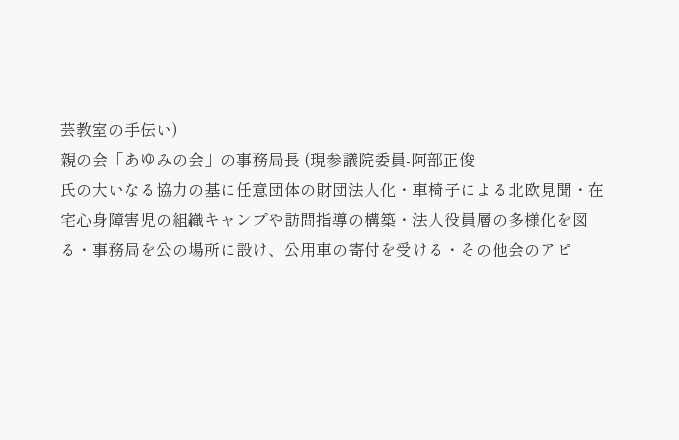芸教室の手伝い)
親の会「あゆみの会」の事務局長 (現参議院委員-阿部正俊
氏の大いなる協力の基に任意団体の財団法人化・車椅子による北欧見聞・在
宅心身障害児の組織キャンプや訪問指導の構築・法人役員層の多様化を図
る・事務局を公の場所に設け、公用車の寄付を受ける・その他会のアピ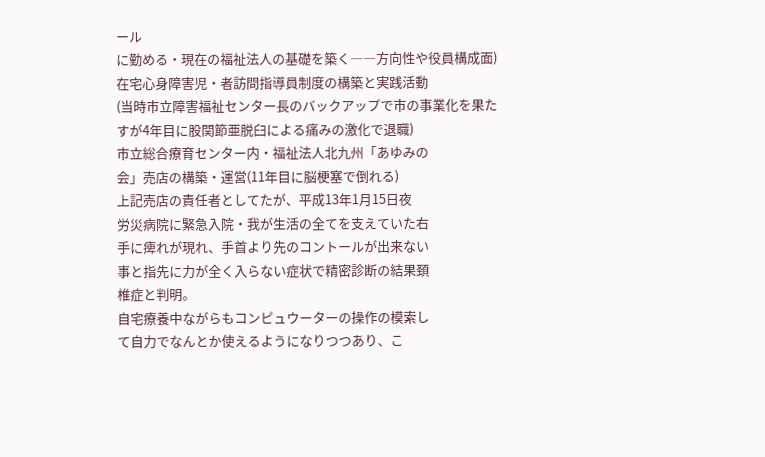ール
に勤める・現在の福祉法人の基礎を築く――方向性や役員構成面)
在宅心身障害児・者訪問指導員制度の構築と実践活動
(当時市立障害福祉センター長のバックアップで市の事業化を果た
すが4年目に股関節亜脱臼による痛みの激化で退職)
市立総合療育センター内・福祉法人北九州「あゆみの
会」売店の構築・運営(11年目に脳梗塞で倒れる)
上記売店の責任者としてたが、平成13年1月15日夜
労災病院に緊急入院・我が生活の全てを支えていた右
手に痺れが現れ、手首より先のコントールが出来ない
事と指先に力が全く入らない症状で精密診断の結果頚
椎症と判明。
自宅療養中ながらもコンピュウーターの操作の模索し
て自力でなんとか使えるようになりつつあり、こ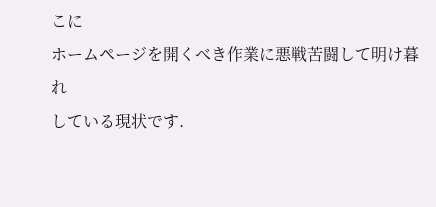こに
ホームページを開くべき作業に悪戦苦闘して明け暮れ
している現状です.